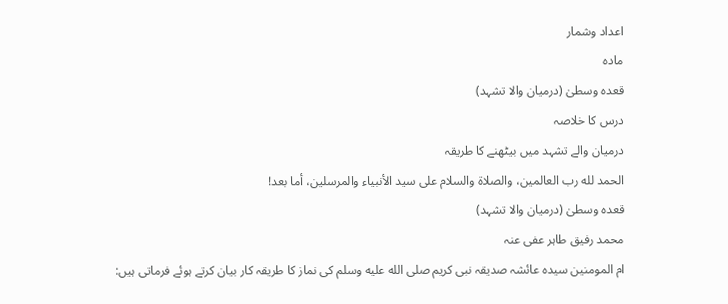اعداد وشمار
مادہ
قعدہ وسطیٰ (درمیان والا تشہد)
درس کا خلاصہ
درمیان والے تشہد میں بیٹھنے کا طریقہ
الحمد لله رب العالمين، والصلاة والسلام على سيد الأنبياء والمرسلين، أما بعد!
قعدہ وسطیٰ (درمیان والا تشہد)
محمد رفیق طاہر عفی عنہ
ام المومنین سیدہ عائشہ صدیقہ نبی کریم صلى الله عليه وسلم کی نماز کا طریقہ کار بیان کرتے ہوئے فرماتی ہیں: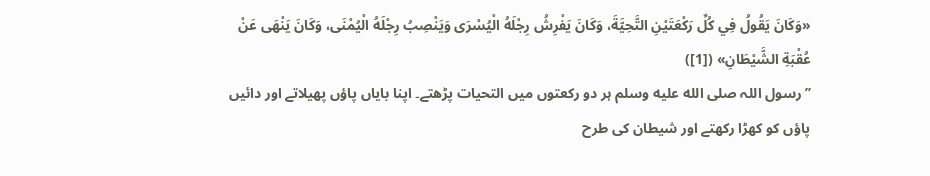«وَكَانَ يَقُولُ فِي كُلِّ رَكْعَتَيْنِ التَّحِيَّةَ، وَكَانَ يَفْرِشُ رِجْلَهُ الْيُسْرَى وَيَنْصِبُ رِجْلَهُ الْيُمْنَى، وَكَانَ يَنْهَى عَنْ عُقْبَةِ الشَّيْطَانِ» ([1])
’’ رسول اللہ صلى الله عليه وسلم ہر دو رکعتوں میں التحیات پڑھتے۔ اپنا بایاں پاؤں پھیلاتے اور دائیں پاؤں کو کھڑا رکھتے اور شیطان کی طرح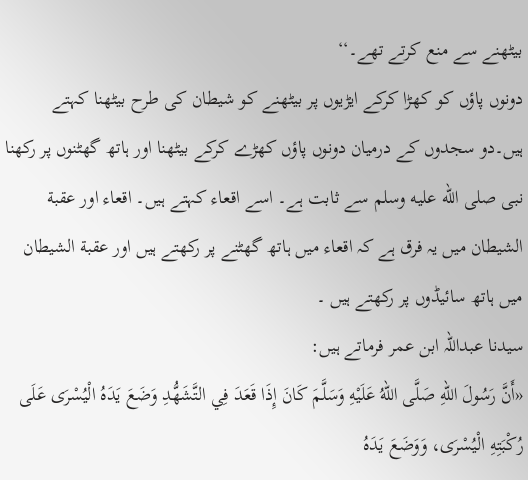بیٹھنے سے منع کرتے تھے۔‘‘
دونوں پاؤں کو کھڑا کرکے ایڑیوں پر بیٹھنے کو شیطان کی طرح بیٹھنا کہتے ہیں۔دو سجدوں کے درمیان دونوں پاؤں کھڑے کرکے بیٹھنا اور ہاتھ گھٹنوں پر رکھنا نبی صلى الله عليه وسلم سے ثابت ہے۔ اسے اقعاء کہتے ہیں۔ اقعاء اور عقبة الشیطان میں یہ فرق ہے کہ اقعاء میں ہاتھ گھٹنے پر رکھتے ہیں اور عقبة الشیطان میں ہاتھ سائیڈوں پر رکھتے ہیں ۔
سیدنا عبداللہ ابن عمر فرماتے ہیں:
«أَنَّ رَسُولَ اللهِ صَلَّى اللهُ عَلَيْهِ وَسَلَّمَ كَانَ إِذَا قَعَدَ فِي التَّشَهُّدِ وَضَعَ يَدَهُ الْيُسْرَى عَلَى رُكْبَتِهِ الْيُسْرَى، وَوَضَعَ يَدَهُ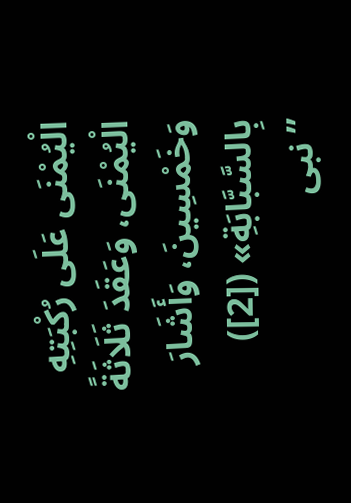الْيُمْنَى عَلَى رُكْبَتِهِ الْيُمْنَى، وَعَقَدَ ثَلَاثَةً وَخَمْسِينَ، وَأَشَارَ بِالسَّبَّابَةِ» ([2])
’’نبی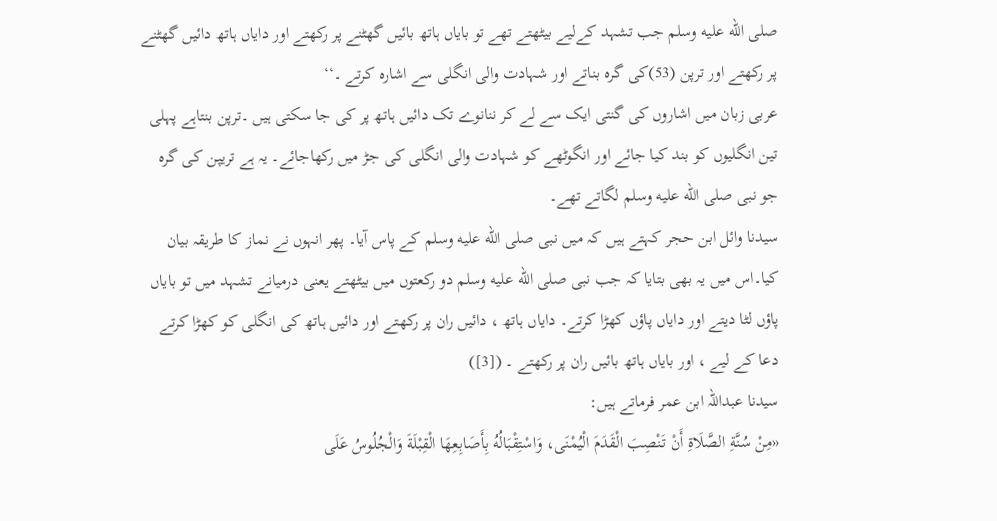صلى الله عليه وسلم جب تشہد کےلیے بیٹھتے تھے تو بایاں ہاتھ بائیں گھٹنے پر رکھتے اور دایاں ہاتھ دائیں گھٹنے پر رکھتے اور ترپن (53)کی گرہ بناتے اور شہادت والی انگلی سے اشارہ کرتے ۔‘‘
عربی زبان میں اشاروں کی گنتی ایک سے لے کر ننانوے تک دائیں ہاتھ پر کی جا سکتی ہیں ۔ترپن بنتاہے پہلی تین انگلیوں کو بند کیا جائے اور انگوٹھے کو شہادت والی انگلی کی جڑ میں رکھاجائے۔ یہ ہے تریپن کی گرہ جو نبی صلى الله عليه وسلم لگاتے تھے۔
سیدنا وائل ابن حجر کہتے ہیں کہ میں نبی صلى الله عليه وسلم کے پاس آیا۔ پھر انہوں نے نماز کا طریقہ بیان کیا۔اس میں یہ بھی بتایا کہ جب نبی صلى الله عليه وسلم دو رکعتوں میں بیٹھتے یعنی درمیانے تشہد میں تو بایاں پاؤں لٹا دیتے اور دایاں پاؤں کھڑا کرتے۔ دایاں ہاتھ ، دائیں ران پر رکھتے اور دائیں ہاتھ کی انگلی کو کھڑا کرتے دعا کے لیے ، اور بایاں ہاتھ بائیں ران پر رکھتے ۔ ([3])
سیدنا عبداللہ ابن عمر فرماتے ہیں:
«مِنْ سُنَّةِ الصَّلَاةِ أَنْ تَنْصِبَ الْقَدَمَ الْيُمْنَى، وَاسْتِقْبَالُهُ بِأَصَابِعِهَا الْقِبْلَةَ وَالْجُلُوسُ عَلَى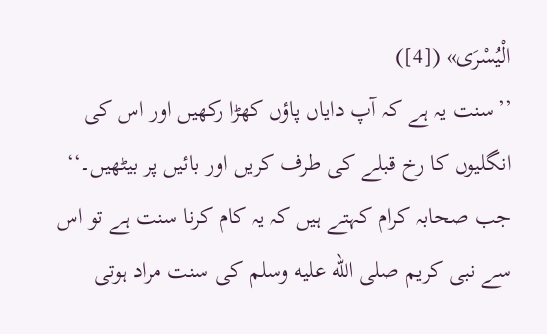الْيُسْرَى» ([4])
’’سنت یہ ہے کہ آپ دایاں پاؤں کھڑا رکھیں اور اس کی انگلیوں کا رخ قبلے کی طرف کریں اور بائیں پر بیٹھیں۔‘‘
جب صحابہ کرام کہتے ہیں کہ یہ کام کرنا سنت ہے تو اس سے نبی کریم صلى الله عليه وسلم کی سنت مراد ہوتی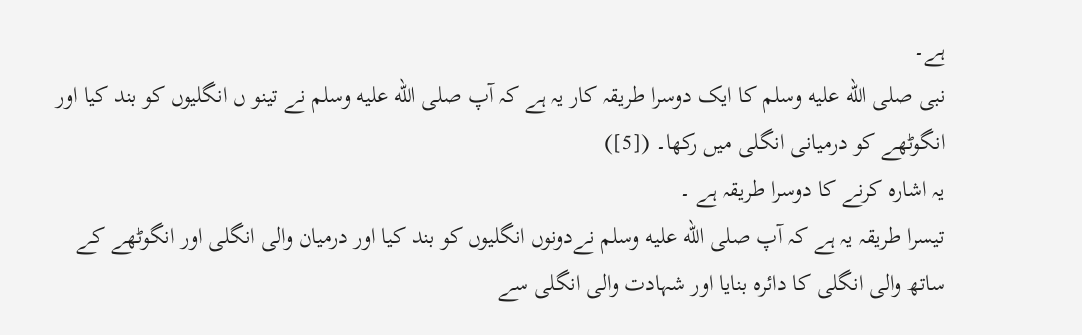ہے۔
نبی صلى الله عليه وسلم کا ایک دوسرا طریقہ کار یہ ہے کہ آپ صلى الله عليه وسلم نے تینو ں انگلیوں کو بند کیا اور انگوٹھے کو درمیانی انگلی میں رکھا۔ ([5])
یہ اشارہ کرنے کا دوسرا طریقہ ہے ۔
تیسرا طریقہ یہ ہے کہ آپ صلى الله عليه وسلم نےدونوں انگلیوں کو بند کیا اور درمیان والی انگلی اور انگوٹھے کے ساتھ والی انگلی کا دائرہ بنایا اور شہادت والی انگلی سے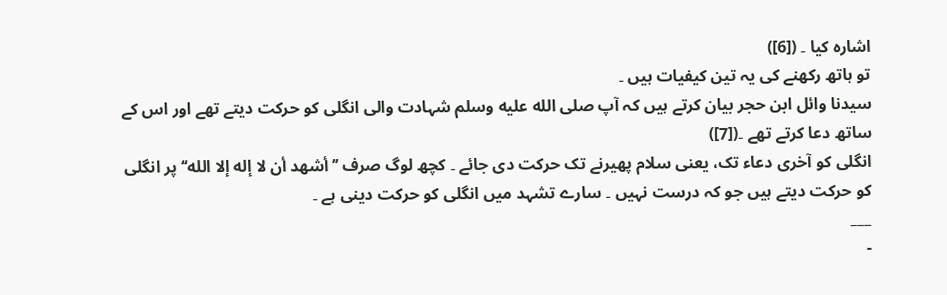اشارہ کیا ۔ ([6])
تو ہاتھ رکھنے کی یہ تین کیفیات ہیں ۔
سیدنا وائل ابن حجر بیان کرتے ہیں کہ آپ صلى الله عليه وسلم شہادت والی انگلی کو حرکت دیتے تھے اور اس کے ساتھ دعا کرتے تھے ۔([7])
انگلی کو آخری دعاء تک، یعنی سلام پھیرنے تک حرکت دی جائے ۔ کچھ لوگ صرف ’’أشهد أن لا إله إلا الله‘‘ پر انگلی کو حرکت دیتے ہیں جو کہ درست نہیں ۔ سارے تشہد میں انگلی کو حرکت دینی ہے ۔
___
-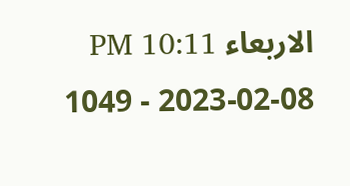الاربعاء PM 10:11
2023-02-08 - 1049